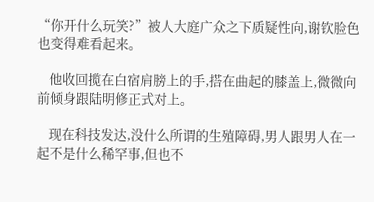“你开什么玩笑?”被人大庭广众之下质疑性向,谢钦脸色也变得难看起来。

    他收回揽在白宿肩膀上的手,搭在曲起的膝盖上,微微向前倾身跟陆明修正式对上。

    现在科技发达,没什么所谓的生殖障碍,男人跟男人在一起不是什么稀罕事,但也不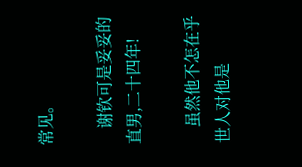常见。

    谢钦可是妥妥的直男,二十四年!

    虽然他不怎在乎世人对他是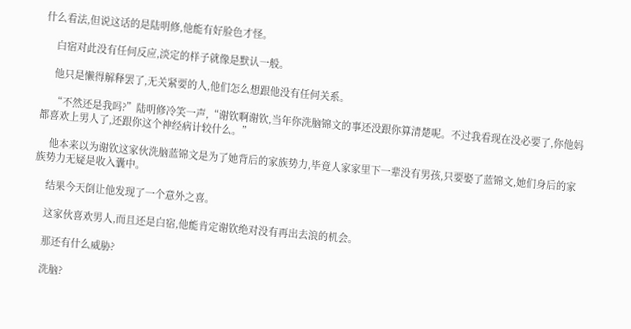什么看法,但说这话的是陆明修,他能有好脸色才怪。

    白宿对此没有任何反应,淡定的样子就像是默认一般。

    他只是懒得解释罢了,无关紧要的人,他们怎么想跟他没有任何关系。

    “不然还是我吗?”陆明修冷笑一声,“谢钦啊谢钦,当年你洗脑锦文的事还没跟你算清楚呢。不过我看现在没必要了,你他妈都喜欢上男人了,还跟你这个神经病计较什么。”

    他本来以为谢钦这家伙洗脑蓝锦文是为了她背后的家族势力,毕竟人家家里下一辈没有男孩,只要娶了蓝锦文,她们身后的家族势力无疑是收入囊中。

    结果今天倒让他发现了一个意外之喜。

    这家伙喜欢男人,而且还是白宿,他能肯定谢钦绝对没有再出去浪的机会。

    那还有什么威胁?

    洗脑?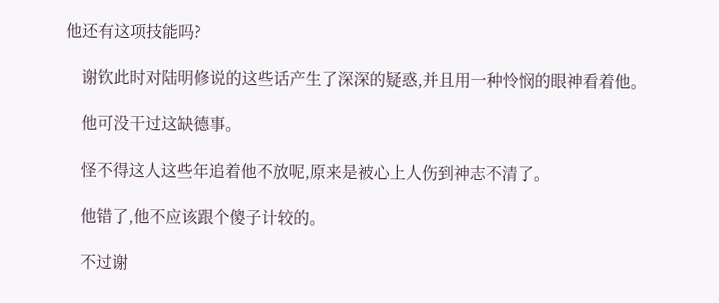他还有这项技能吗?

    谢钦此时对陆明修说的这些话产生了深深的疑惑,并且用一种怜悯的眼神看着他。

    他可没干过这缺德事。

    怪不得这人这些年追着他不放呢,原来是被心上人伤到神志不清了。

    他错了,他不应该跟个傻子计较的。

    不过谢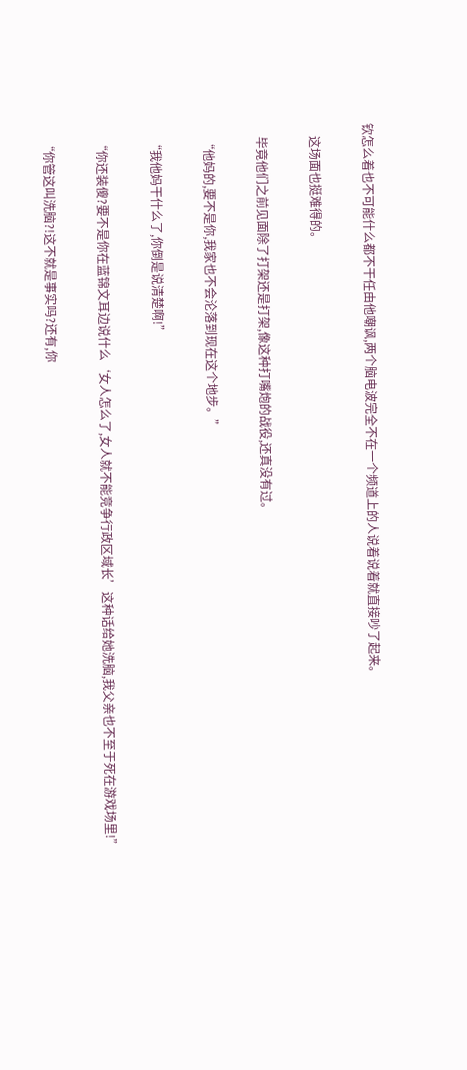钦怎么着也不可能什么都不干任由他嘲讽,两个脑电波完全不在一个频道上的人说着说着就直接吵了起来。

    这场面也挺难得的。

    毕竟他们之前见面除了打架还是打架,像这种打嘴炮的战役,还真没有过。

    “他妈的,要不是你,我家也不会沦落到现在这个地步。”

    “我他妈干什么了,你倒是说清楚啊!”

    “你还装傻?要不是你在蓝锦文耳边说什么‘女人怎么了,女人就不能竞争行政区域长’这种话给她洗脑,我父亲也不至于死在游戏场里!”

    “你管这叫洗脑?!这不就是事实吗?还有,你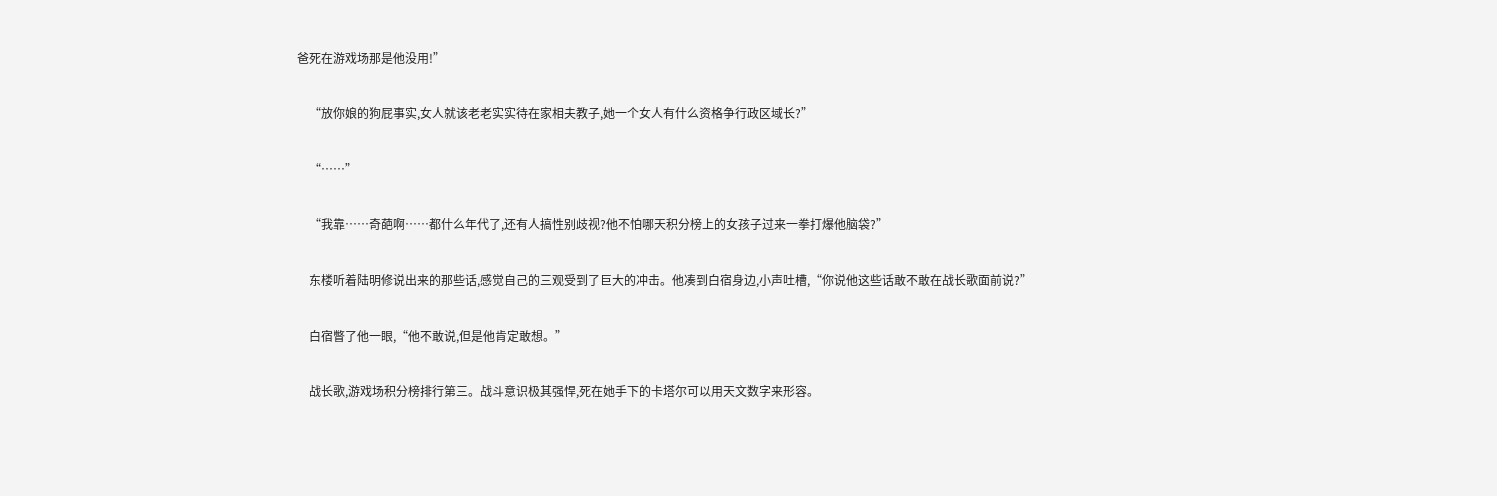爸死在游戏场那是他没用!”

    “放你娘的狗屁事实,女人就该老老实实待在家相夫教子,她一个女人有什么资格争行政区域长?”

    “……”

    “我靠……奇葩啊……都什么年代了,还有人搞性别歧视?他不怕哪天积分榜上的女孩子过来一拳打爆他脑袋?”

    东楼听着陆明修说出来的那些话,感觉自己的三观受到了巨大的冲击。他凑到白宿身边,小声吐槽,“你说他这些话敢不敢在战长歌面前说?”

    白宿瞥了他一眼,“他不敢说,但是他肯定敢想。”

    战长歌,游戏场积分榜排行第三。战斗意识极其强悍,死在她手下的卡塔尔可以用天文数字来形容。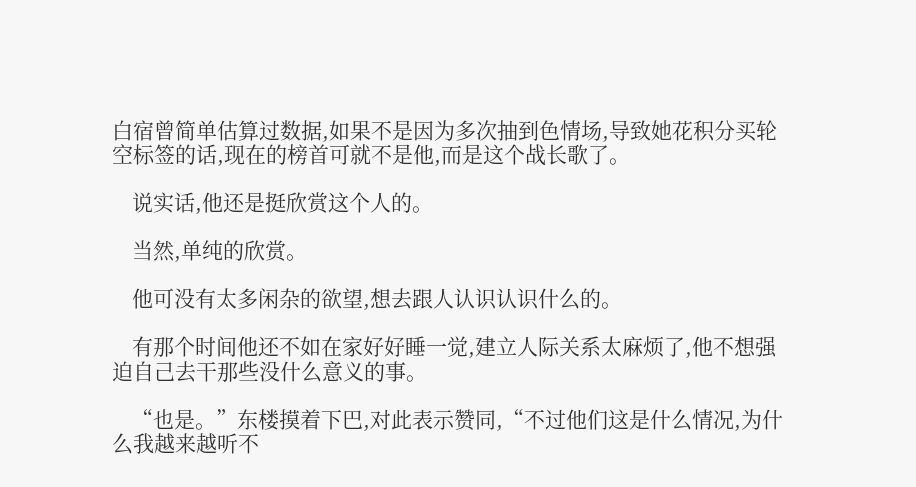白宿曾简单估算过数据,如果不是因为多次抽到色情场,导致她花积分买轮空标签的话,现在的榜首可就不是他,而是这个战长歌了。

    说实话,他还是挺欣赏这个人的。

    当然,单纯的欣赏。

    他可没有太多闲杂的欲望,想去跟人认识认识什么的。

    有那个时间他还不如在家好好睡一觉,建立人际关系太麻烦了,他不想强迫自己去干那些没什么意义的事。

    “也是。”东楼摸着下巴,对此表示赞同,“不过他们这是什么情况,为什么我越来越听不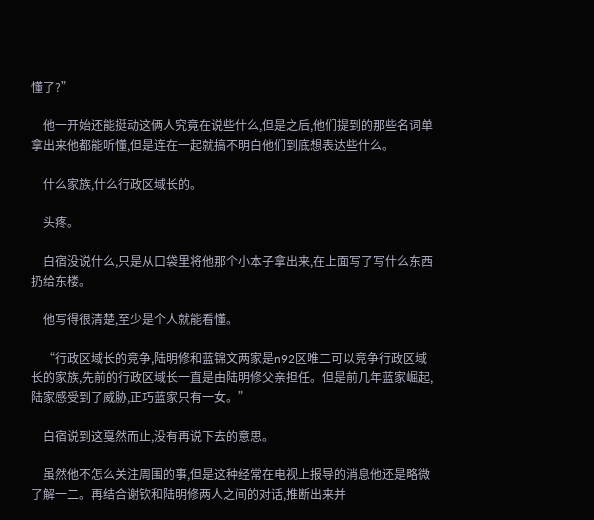懂了?”

    他一开始还能挺动这俩人究竟在说些什么,但是之后,他们提到的那些名词单拿出来他都能听懂,但是连在一起就搞不明白他们到底想表达些什么。

    什么家族,什么行政区域长的。

    头疼。

    白宿没说什么,只是从口袋里将他那个小本子拿出来,在上面写了写什么东西扔给东楼。

    他写得很清楚,至少是个人就能看懂。

    “行政区域长的竞争,陆明修和蓝锦文两家是n92区唯二可以竞争行政区域长的家族,先前的行政区域长一直是由陆明修父亲担任。但是前几年蓝家崛起,陆家感受到了威胁,正巧蓝家只有一女。”

    白宿说到这戛然而止,没有再说下去的意思。

    虽然他不怎么关注周围的事,但是这种经常在电视上报导的消息他还是略微了解一二。再结合谢钦和陆明修两人之间的对话,推断出来并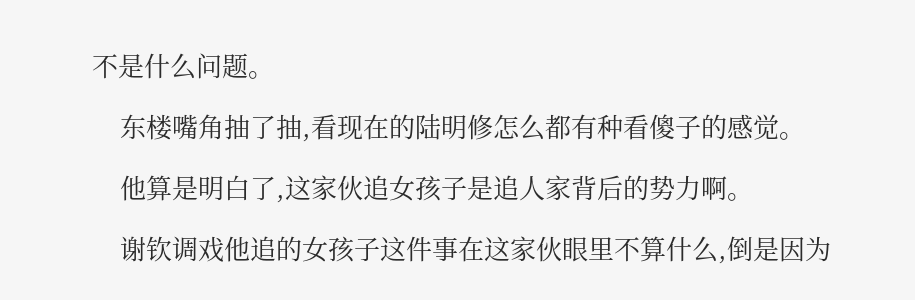不是什么问题。

    东楼嘴角抽了抽,看现在的陆明修怎么都有种看傻子的感觉。

    他算是明白了,这家伙追女孩子是追人家背后的势力啊。

    谢钦调戏他追的女孩子这件事在这家伙眼里不算什么,倒是因为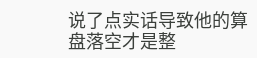说了点实话导致他的算盘落空才是整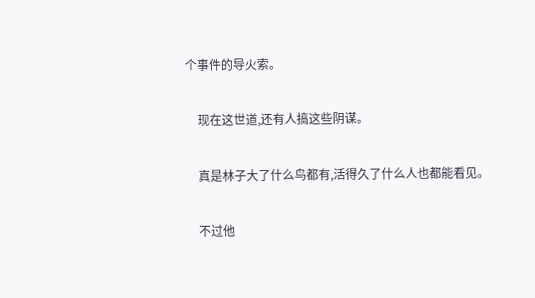个事件的导火索。

    现在这世道,还有人搞这些阴谋。

    真是林子大了什么鸟都有,活得久了什么人也都能看见。

    不过他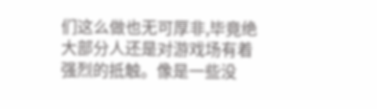们这么做也无可厚非,毕竟绝大部分人还是对游戏场有着强烈的抵触。像是一些没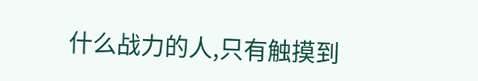什么战力的人,只有触摸到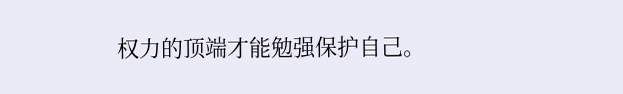权力的顶端才能勉强保护自己。